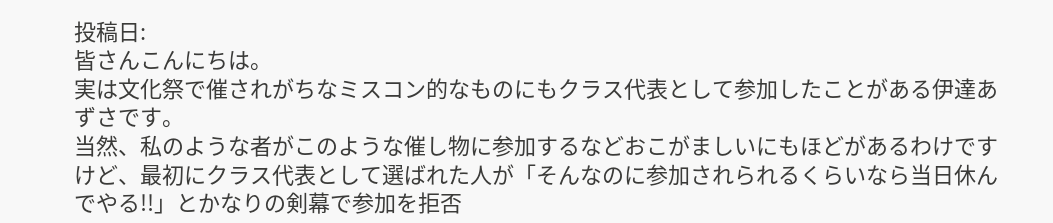投稿日:
皆さんこんにちは。
実は文化祭で催されがちなミスコン的なものにもクラス代表として参加したことがある伊達あずさです。
当然、私のような者がこのような催し物に参加するなどおこがましいにもほどがあるわけですけど、最初にクラス代表として選ばれた人が「そんなのに参加されられるくらいなら当日休んでやる!!」とかなりの剣幕で参加を拒否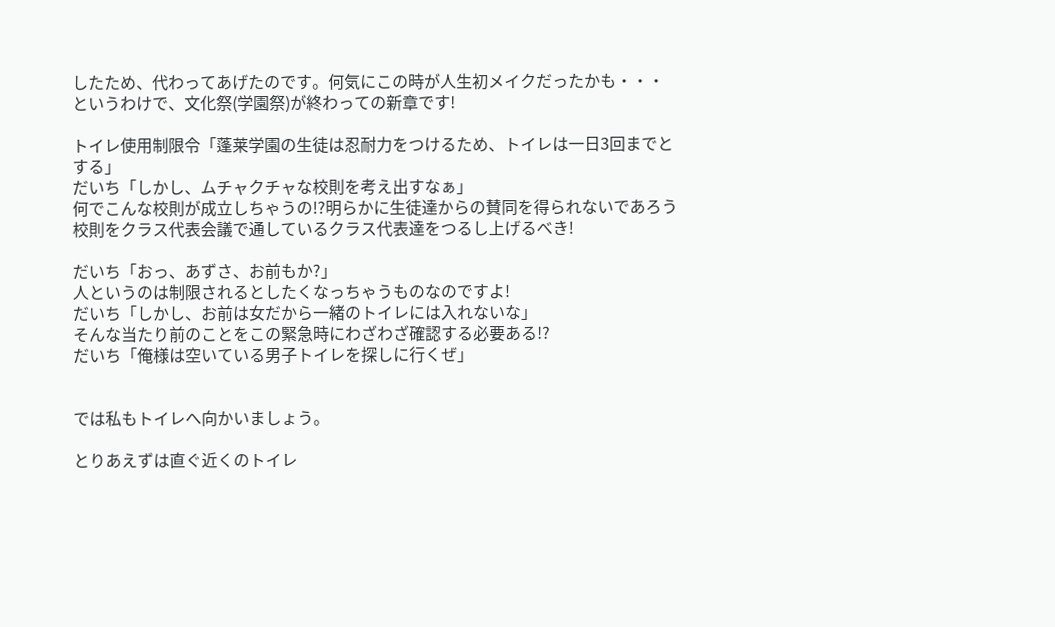したため、代わってあげたのです。何気にこの時が人生初メイクだったかも・・・
というわけで、文化祭(学園祭)が終わっての新章です!

トイレ使用制限令「蓬莱学園の生徒は忍耐力をつけるため、トイレは一日3回までとする」
だいち「しかし、ムチャクチャな校則を考え出すなぁ」
何でこんな校則が成立しちゃうの!?明らかに生徒達からの賛同を得られないであろう校則をクラス代表会議で通しているクラス代表達をつるし上げるべき!

だいち「おっ、あずさ、お前もか?」
人というのは制限されるとしたくなっちゃうものなのですよ!
だいち「しかし、お前は女だから一緒のトイレには入れないな」
そんな当たり前のことをこの緊急時にわざわざ確認する必要ある!?
だいち「俺様は空いている男子トイレを探しに行くぜ」


では私もトイレへ向かいましょう。

とりあえずは直ぐ近くのトイレ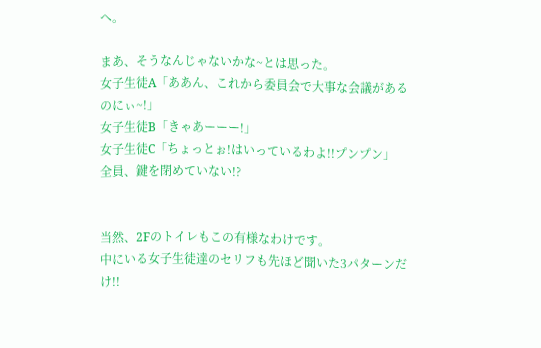へ。

まあ、そうなんじゃないかな~とは思った。
女子生徒A「ああん、これから委員会で大事な会議があるのにぃ~!」
女子生徒B「きゃあーーー!」
女子生徒C「ちょっとぉ!はいっているわよ!!プンプン」
全員、鍵を閉めていない!?


当然、2Fのトイレもこの有様なわけです。
中にいる女子生徒達のセリフも先ほど聞いた3パターンだけ!!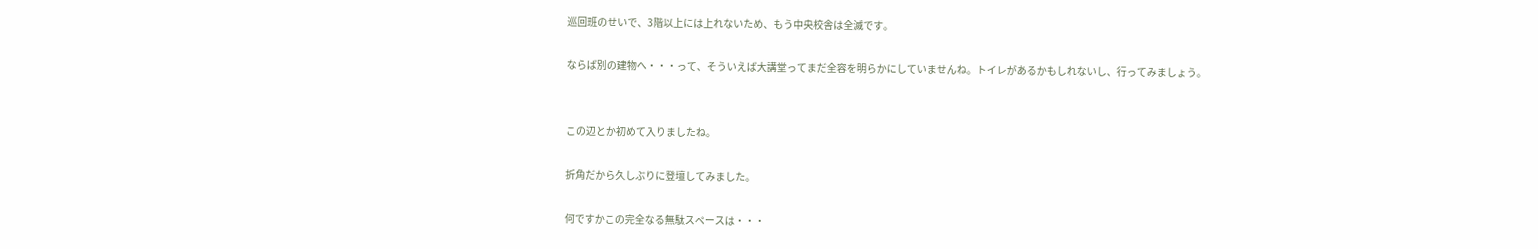巡回班のせいで、3階以上には上れないため、もう中央校舎は全滅です。

ならば別の建物へ・・・って、そういえば大講堂ってまだ全容を明らかにしていませんね。トイレがあるかもしれないし、行ってみましょう。


この辺とか初めて入りましたね。

折角だから久しぶりに登壇してみました。

何ですかこの完全なる無駄スペースは・・・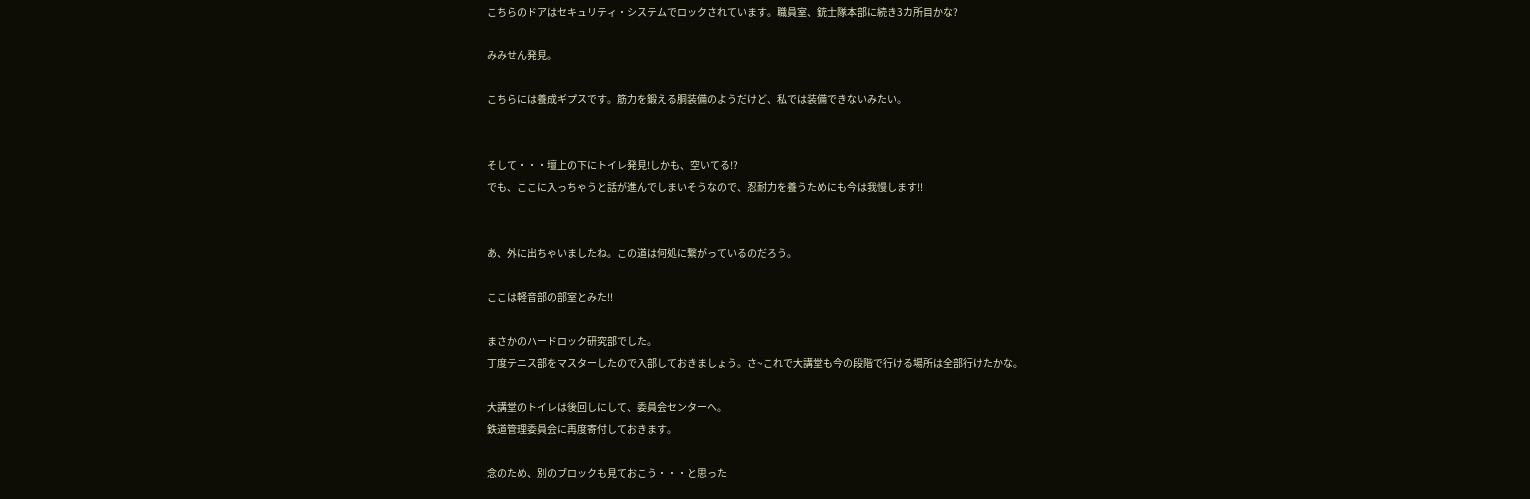こちらのドアはセキュリティ・システムでロックされています。職員室、銃士隊本部に続き3カ所目かな?

みみせん発見。

こちらには養成ギプスです。筋力を鍛える胴装備のようだけど、私では装備できないみたい。


そして・・・壇上の下にトイレ発見!しかも、空いてる!?
でも、ここに入っちゃうと話が進んでしまいそうなので、忍耐力を養うためにも今は我慢します!!


あ、外に出ちゃいましたね。この道は何処に繋がっているのだろう。

ここは軽音部の部室とみた!!

まさかのハードロック研究部でした。
丁度テニス部をマスターしたので入部しておきましょう。さ~これで大講堂も今の段階で行ける場所は全部行けたかな。

大講堂のトイレは後回しにして、委員会センターへ。
鉄道管理委員会に再度寄付しておきます。

念のため、別のブロックも見ておこう・・・と思った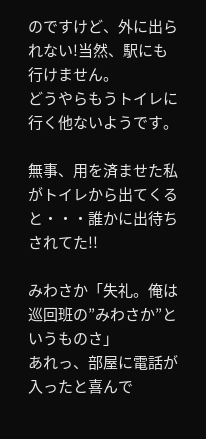のですけど、外に出られない!当然、駅にも行けません。
どうやらもうトイレに行く他ないようです。

無事、用を済ませた私がトイレから出てくると・・・誰かに出待ちされてた!!

みわさか「失礼。俺は巡回班の”みわさか”というものさ」
あれっ、部屋に電話が入ったと喜んで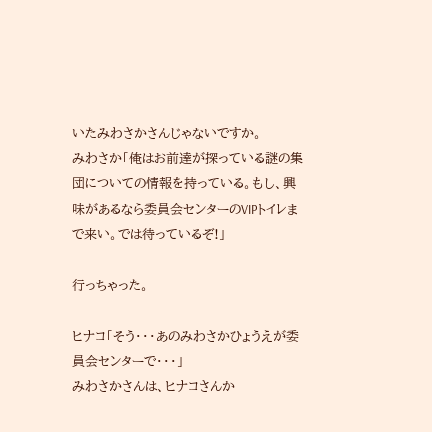いたみわさかさんじゃないですか。
みわさか「俺はお前達が探っている謎の集団についての情報を持っている。もし、興味があるなら委員会センターのVIPトイレまで来い。では待っているぞ!」

行っちゃった。

ヒナコ「そう・・・あのみわさかひょうえが委員会センターで・・・」
みわさかさんは、ヒナコさんか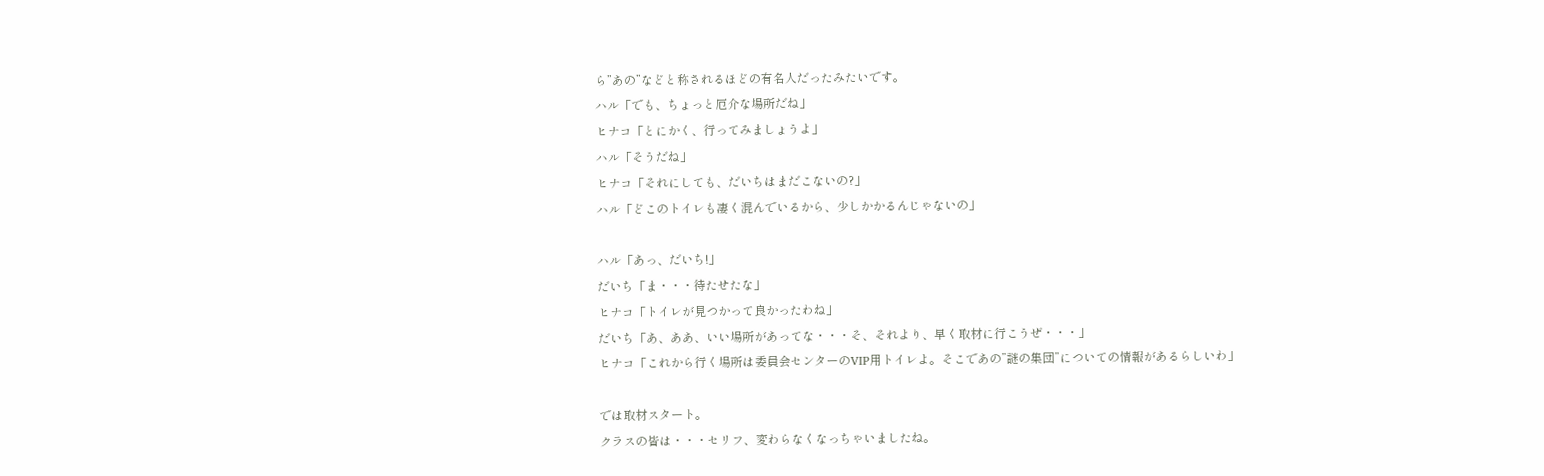ら”あの”などと称されるほどの有名人だったみたいです。
ハル「でも、ちょっと厄介な場所だね」
ヒナコ「とにかく、行ってみましょうよ」
ハル「そうだね」
ヒナコ「それにしても、だいちはまだこないの?」
ハル「どこのトイレも凄く混んでいるから、少しかかるんじゃないの」

ハル「あっ、だいち!」
だいち「ま・・・待たせたな」
ヒナコ「トイレが見つかって良かったわね」
だいち「あ、ああ、いい場所があってな・・・そ、それより、早く取材に行こうぜ・・・」
ヒナコ「これから行く場所は委員会センターのVIP用トイレよ。そこであの”謎の集団”についての情報があるらしいわ」

では取材スタート。
クラスの皆は・・・セリフ、変わらなくなっちゃいましたね。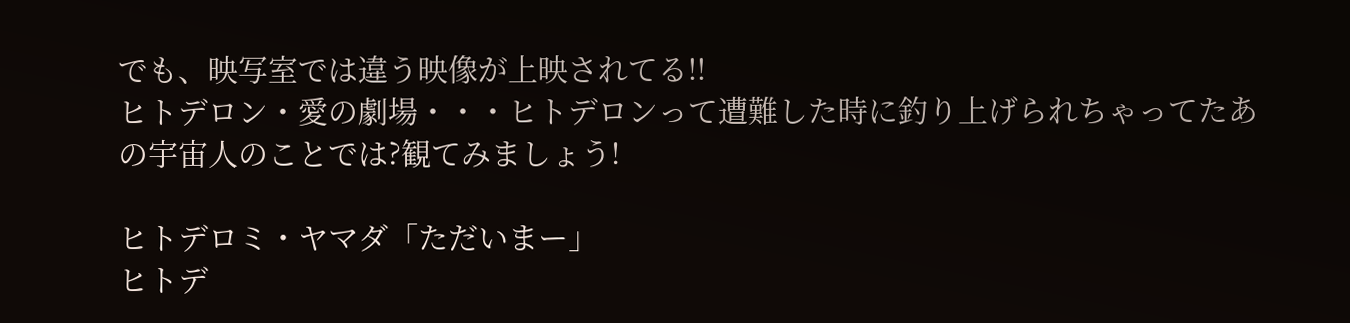でも、映写室では違う映像が上映されてる!!
ヒトデロン・愛の劇場・・・ヒトデロンって遭難した時に釣り上げられちゃってたあの宇宙人のことでは?観てみましょう!

ヒトデロミ・ヤマダ「ただいまー」
ヒトデ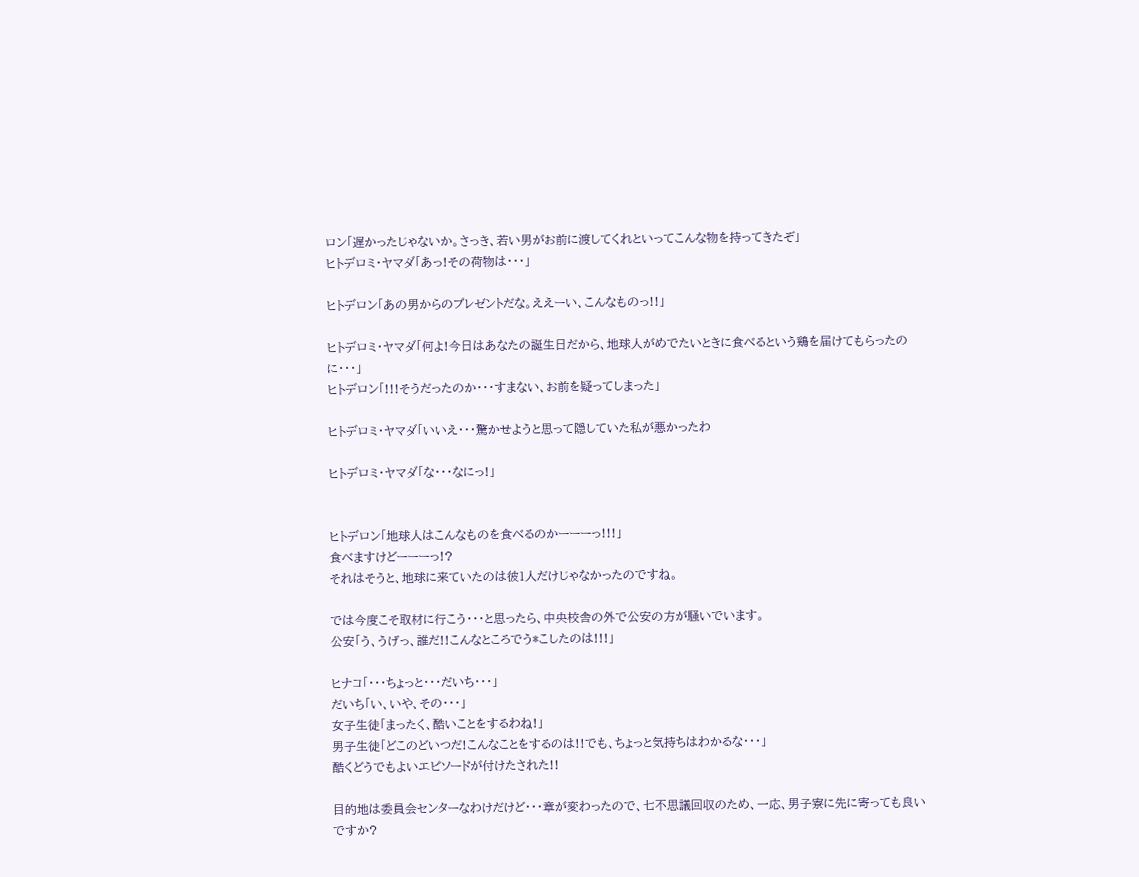ロン「遅かったじゃないか。さっき、若い男がお前に渡してくれといってこんな物を持ってきたぞ」
ヒトデロミ・ヤマダ「あっ!その荷物は・・・」

ヒトデロン「あの男からのプレゼントだな。ええーい、こんなものっ!!」

ヒトデロミ・ヤマダ「何よ!今日はあなたの誕生日だから、地球人がめでたいときに食べるという鶏を届けてもらったのに・・・」
ヒトデロン「!!!そうだったのか・・・すまない、お前を疑ってしまった」

ヒトデロミ・ヤマダ「いいえ・・・驚かせようと思って隠していた私が悪かったわ

ヒトデロミ・ヤマダ「な・・・なにっ!」


ヒトデロン「地球人はこんなものを食べるのかーーーっ!!!」
食べますけどーーーっ!?
それはそうと、地球に来ていたのは彼1人だけじゃなかったのですね。

では今度こそ取材に行こう・・・と思ったら、中央校舎の外で公安の方が騒いでいます。
公安「う、うげっ、誰だ!!こんなところでう*こしたのは!!!」

ヒナコ「・・・ちょっと・・・だいち・・・」
だいち「い、いや、その・・・」
女子生徒「まったく、酷いことをするわね!」
男子生徒「どこのどいつだ!こんなことをするのは!!でも、ちょっと気持ちはわかるな・・・」
酷くどうでもよいエピソードが付けたされた!!

目的地は委員会センターなわけだけど・・・章が変わったので、七不思議回収のため、一応、男子寮に先に寄っても良いですか?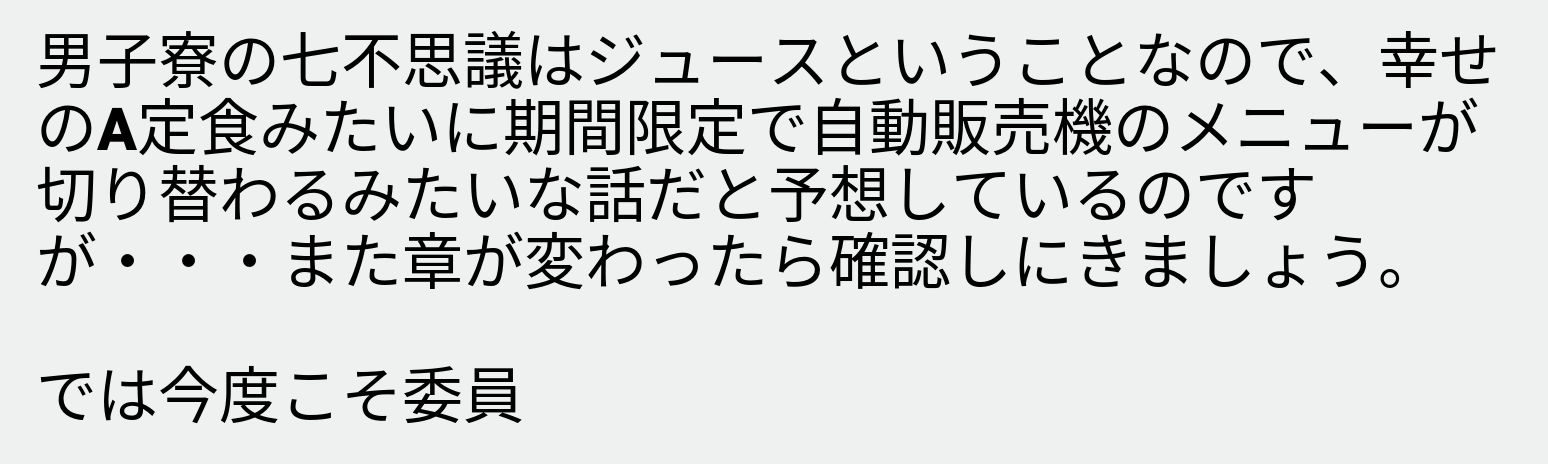男子寮の七不思議はジュースということなので、幸せのA定食みたいに期間限定で自動販売機のメニューが切り替わるみたいな話だと予想しているのですが・・・また章が変わったら確認しにきましょう。

では今度こそ委員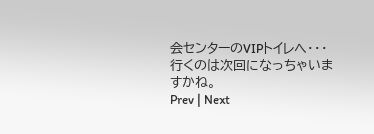会センターのVIPトイレへ・・・行くのは次回になっちゃいますかね。
Prev | Next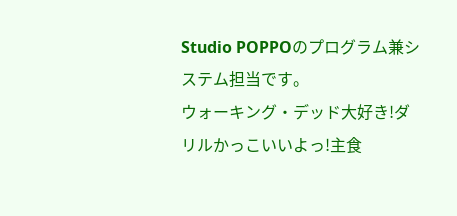Studio POPPOのプログラム兼システム担当です。
ウォーキング・デッド大好き!ダリルかっこいいよっ!主食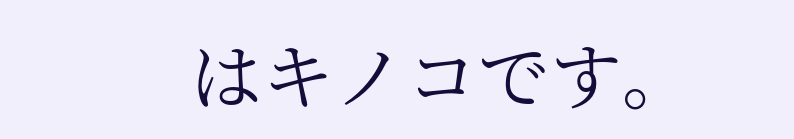はキノコです。